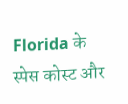Florida के स्पेस कोस्ट और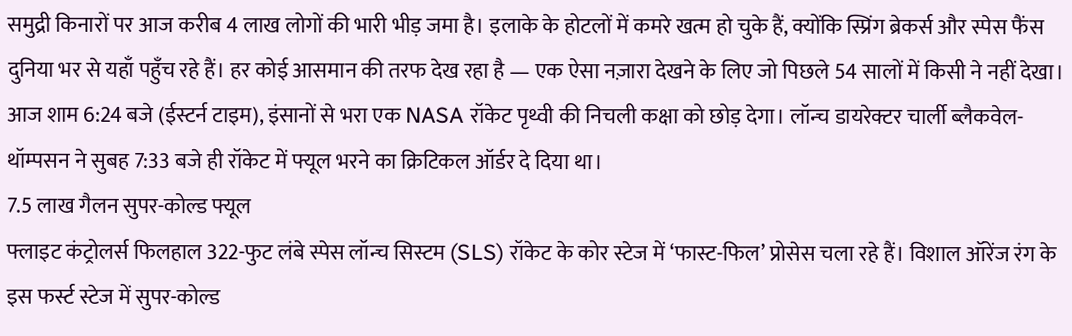समुद्री किनारों पर आज करीब 4 लाख लोगों की भारी भीड़ जमा है। इलाके के होटलों में कमरे खत्म हो चुके हैं, क्योंकि स्प्रिंग ब्रेकर्स और स्पेस फैंस दुनिया भर से यहाँ पहुँच रहे हैं। हर कोई आसमान की तरफ देख रहा है — एक ऐसा नज़ारा देखने के लिए जो पिछले 54 सालों में किसी ने नहीं देखा।
आज शाम 6:24 बजे (ईस्टर्न टाइम), इंसानों से भरा एक NASA रॉकेट पृथ्वी की निचली कक्षा को छोड़ देगा। लॉन्च डायरेक्टर चार्ली ब्लैकवेल-थॉम्पसन ने सुबह 7:33 बजे ही रॉकेट में फ्यूल भरने का क्रिटिकल ऑर्डर दे दिया था।
7.5 लाख गैलन सुपर-कोल्ड फ्यूल
फ्लाइट कंट्रोलर्स फिलहाल 322-फुट लंबे स्पेस लॉन्च सिस्टम (SLS) रॉकेट के कोर स्टेज में ‘फास्ट-फिल’ प्रोसेस चला रहे हैं। विशाल ऑरेंज रंग के इस फर्स्ट स्टेज में सुपर-कोल्ड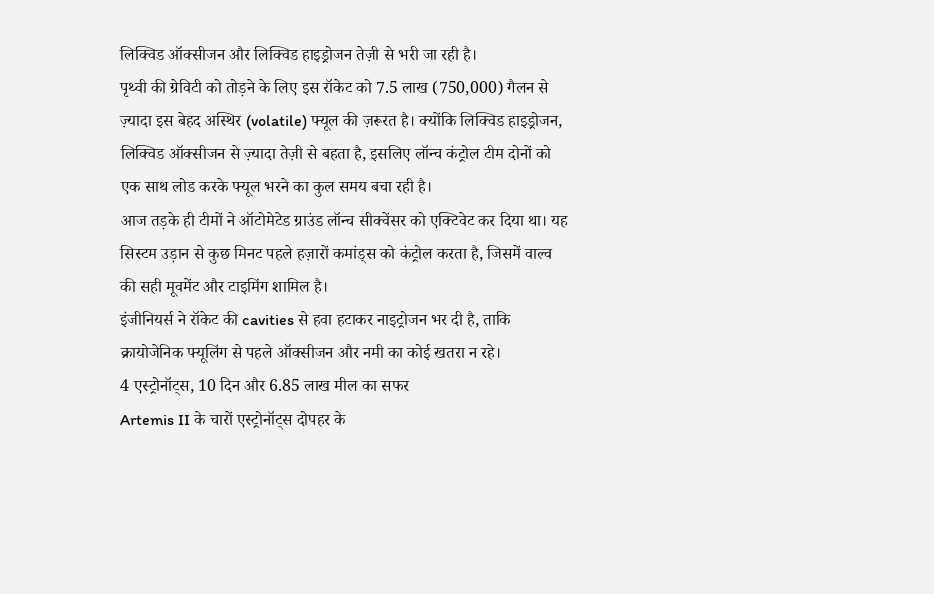लिक्विड ऑक्सीजन और लिक्विड हाइड्रोजन तेज़ी से भरी जा रही है।
पृथ्वी की ग्रेविटी को तोड़ने के लिए इस रॉकेट को 7.5 लाख (750,000) गैलन से ज़्यादा इस बेहद अस्थिर (volatile) फ्यूल की ज़रूरत है। क्योंकि लिक्विड हाइड्रोजन, लिक्विड ऑक्सीजन से ज़्यादा तेज़ी से बहता है, इसलिए लॉन्च कंट्रोल टीम दोनों को एक साथ लोड करके फ्यूल भरने का कुल समय बचा रही है।
आज तड़के ही टीमों ने ऑटोमेटेड ग्राउंड लॉन्च सीक्वेंसर को एक्टिवेट कर दिया था। यह सिस्टम उड़ान से कुछ मिनट पहले हज़ारों कमांड्स को कंट्रोल करता है, जिसमें वाल्व की सही मूवमेंट और टाइमिंग शामिल है।
इंजीनियर्स ने रॉकेट की cavities से हवा हटाकर नाइट्रोजन भर दी है, ताकि क्रायोजेनिक फ्यूलिंग से पहले ऑक्सीजन और नमी का कोई खतरा न रहे।
4 एस्ट्रोनॉट्स, 10 दिन और 6.85 लाख मील का सफर
Artemis II के चारों एस्ट्रोनॉट्स दोपहर के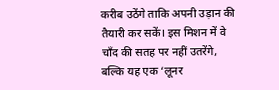करीब उठेंगे ताकि अपनी उड़ान की तैयारी कर सकें। इस मिशन में वे चाँद की सतह पर नहीं उतरेंगे, बल्कि यह एक ‘लूनर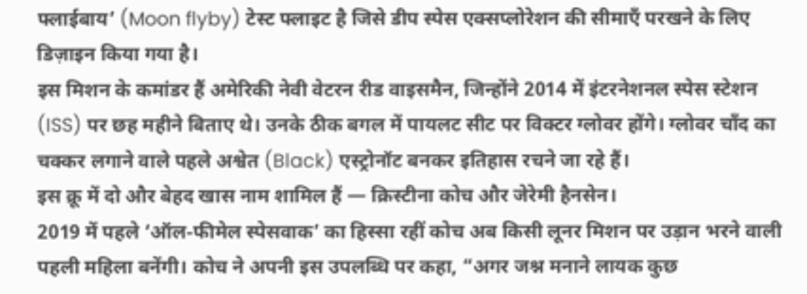फ्लाईबाय’ (Moon flyby) टेस्ट फ्लाइट है जिसे डीप स्पेस एक्सप्लोरेशन की सीमाएँ परखने के लिए डिज़ाइन किया गया है।
इस मिशन के कमांडर हैं अमेरिकी नेवी वेटरन रीड वाइसमैन, जिन्होंने 2014 में इंटरनेशनल स्पेस स्टेशन (ISS) पर छह महीने बिताए थे। उनके ठीक बगल में पायलट सीट पर विक्टर ग्लोवर होंगे। ग्लोवर चाँद का चक्कर लगाने वाले पहले अश्वेत (Black) एस्ट्रोनॉट बनकर इतिहास रचने जा रहे हैं।
इस क्रू में दो और बेहद खास नाम शामिल हैं — क्रिस्टीना कोच और जेरेमी हैनसेन।
2019 में पहले ‘ऑल-फीमेल स्पेसवाक’ का हिस्सा रहीं कोच अब किसी लूनर मिशन पर उड़ान भरने वाली पहली महिला बनेंगी। कोच ने अपनी इस उपलब्धि पर कहा, “अगर जश्न मनाने लायक कुछ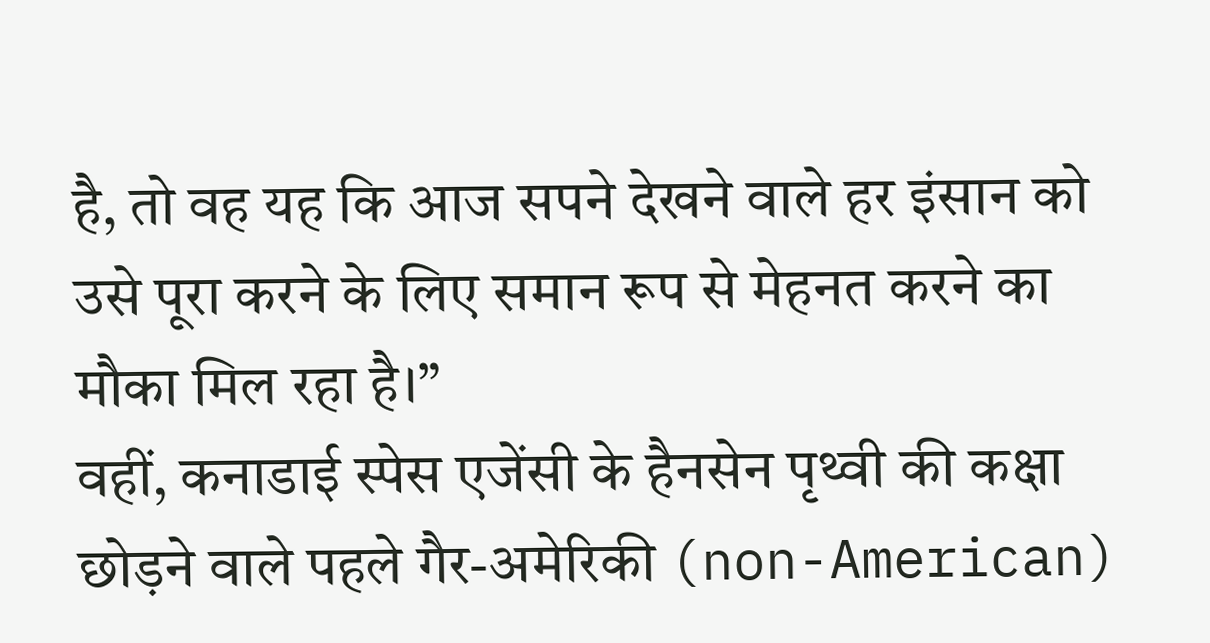है, तो वह यह कि आज सपने देखने वाले हर इंसान को उसे पूरा करने के लिए समान रूप से मेहनत करने का मौका मिल रहा है।”
वहीं, कनाडाई स्पेस एजेंसी के हैनसेन पृथ्वी की कक्षा छोड़ने वाले पहले गैर-अमेरिकी (non-American)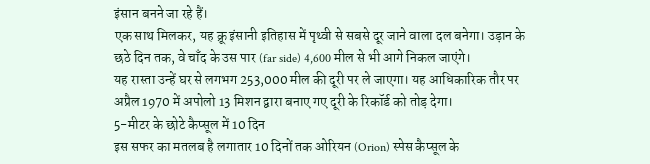इंसान बनने जा रहे हैं।
एक साथ मिलकर, यह क्रू इंसानी इतिहास में पृथ्वी से सबसे दूर जाने वाला दल बनेगा। उड़ान के छठे दिन तक, वे चाँद के उस पार (far side) 4,600 मील से भी आगे निकल जाएंगे।
यह रास्ता उन्हें घर से लगभग 253,000 मील की दूरी पर ले जाएगा। यह आधिकारिक तौर पर अप्रैल 1970 में अपोलो 13 मिशन द्वारा बनाए गए दूरी के रिकॉर्ड को तोड़ देगा।
5-मीटर के छोटे कैप्सूल में 10 दिन
इस सफर का मतलब है लगातार 10 दिनों तक ओरियन (Orion) स्पेस कैप्सूल के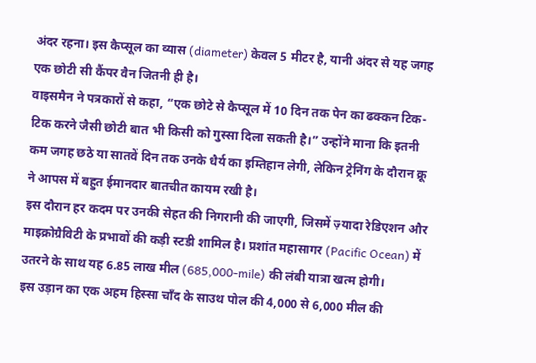अंदर रहना। इस कैप्सूल का व्यास (diameter) केवल 5 मीटर है, यानी अंदर से यह जगह एक छोटी सी कैंपर वैन जितनी ही है।
वाइसमैन ने पत्रकारों से कहा, “एक छोटे से कैप्सूल में 10 दिन तक पेन का ढक्कन टिक-टिक करने जैसी छोटी बात भी किसी को गुस्सा दिला सकती है।” उन्होंने माना कि इतनी कम जगह छठे या सातवें दिन तक उनके धैर्य का इम्तिहान लेगी, लेकिन ट्रेनिंग के दौरान क्रू ने आपस में बहुत ईमानदार बातचीत कायम रखी है।
इस दौरान हर कदम पर उनकी सेहत की निगरानी की जाएगी, जिसमें ज़्यादा रेडिएशन और माइक्रोग्रैविटी के प्रभावों की कड़ी स्टडी शामिल है। प्रशांत महासागर (Pacific Ocean) में उतरने के साथ यह 6.85 लाख मील (685,000-mile) की लंबी यात्रा खत्म होगी।
इस उड़ान का एक अहम हिस्सा चाँद के साउथ पोल की 4,000 से 6,000 मील की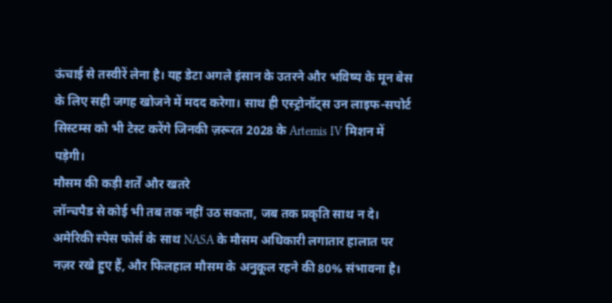ऊंचाई से तस्वीरें लेना है। यह डेटा अगले इंसान के उतरने और भविष्य के मून बेस के लिए सही जगह खोजने में मदद करेगा। साथ ही एस्ट्रोनॉट्स उन लाइफ-सपोर्ट सिस्टम्स को भी टेस्ट करेंगे जिनकी ज़रूरत 2028 के Artemis IV मिशन में पड़ेगी।
मौसम की कड़ी शर्तें और खतरे
लॉन्चपैड से कोई भी तब तक नहीं उठ सकता, जब तक प्रकृति साथ न दे। अमेरिकी स्पेस फोर्स के साथ NASA के मौसम अधिकारी लगातार हालात पर नज़र रखे हुए हैं, और फिलहाल मौसम के अनुकूल रहने की 80% संभावना है।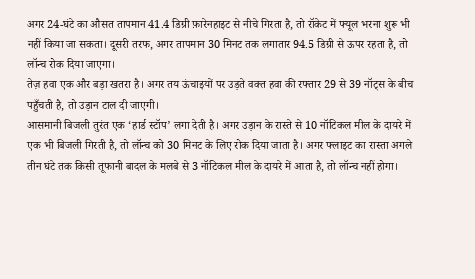अगर 24-घंटे का औसत तापमान 41.4 डिग्री फ़ारेनहाइट से नीचे गिरता है, तो रॉकेट में फ्यूल भरना शुरू भी नहीं किया जा सकता। दूसरी तरफ, अगर तापमान 30 मिनट तक लगातार 94.5 डिग्री से ऊपर रहता है, तो लॉन्च रोक दिया जाएगा।
तेज़ हवा एक और बड़ा खतरा है। अगर तय ऊंचाइयों पर उड़ते वक्त हवा की रफ्तार 29 से 39 नॉट्स के बीच पहुँचती है, तो उड़ान टाल दी जाएगी।
आसमानी बिजली तुरंत एक ‘हार्ड स्टॉप’ लगा देती है। अगर उड़ान के रास्ते से 10 नॉटिकल मील के दायरे में एक भी बिजली गिरती है, तो लॉन्च को 30 मिनट के लिए रोक दिया जाता है। अगर फ्लाइट का रास्ता अगले तीन घंटे तक किसी तूफानी बादल के मलबे से 3 नॉटिकल मील के दायरे में आता है, तो लॉन्च नहीं होगा।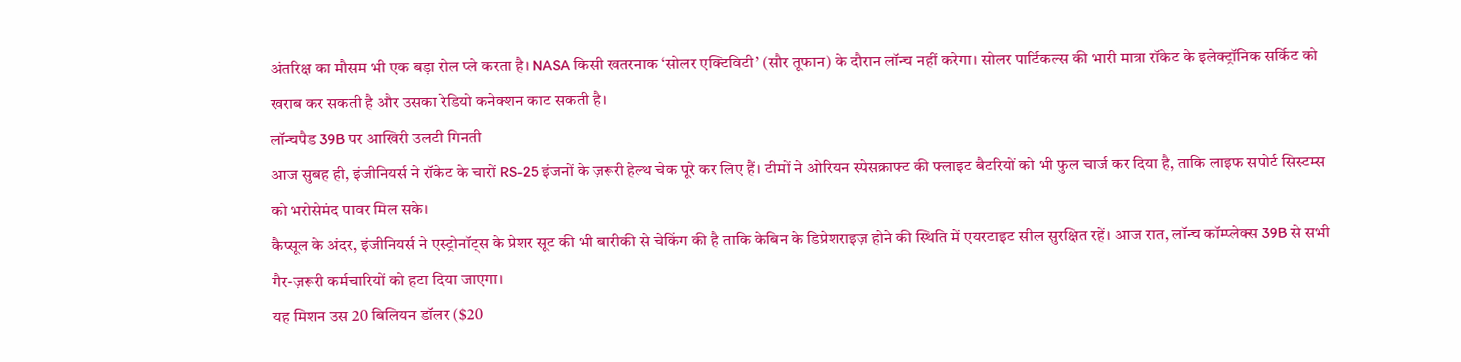अंतरिक्ष का मौसम भी एक बड़ा रोल प्ले करता है। NASA किसी खतरनाक ‘सोलर एक्टिविटी’ (सौर तूफान) के दौरान लॉन्च नहीं करेगा। सोलर पार्टिकल्स की भारी मात्रा रॉकेट के इलेक्ट्रॉनिक सर्किट को खराब कर सकती है और उसका रेडियो कनेक्शन काट सकती है।
लॉन्चपैड 39B पर आखिरी उलटी गिनती
आज सुबह ही, इंजीनियर्स ने रॉकेट के चारों RS-25 इंजनों के ज़रूरी हेल्थ चेक पूरे कर लिए हैं। टीमों ने ओरियन स्पेसक्राफ्ट की फ्लाइट बैटरियों को भी फुल चार्ज कर दिया है, ताकि लाइफ सपोर्ट सिस्टम्स को भरोसेमंद पावर मिल सके।
कैप्सूल के अंदर, इंजीनियर्स ने एस्ट्रोनॉट्स के प्रेशर सूट की भी बारीकी से चेकिंग की है ताकि केबिन के डिप्रेशराइज़ होने की स्थिति में एयरटाइट सील सुरक्षित रहें। आज रात, लॉन्च कॉम्प्लेक्स 39B से सभी गैर-ज़रूरी कर्मचारियों को हटा दिया जाएगा।
यह मिशन उस 20 बिलियन डॉलर ($20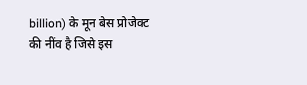billion) के मून बेस प्रोजेक्ट की नींव है जिसे इस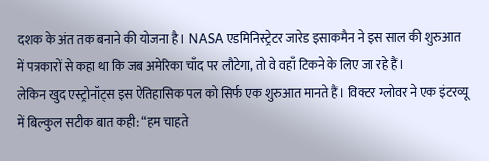दशक के अंत तक बनाने की योजना है। NASA एडमिनिस्ट्रेटर जारेड इसाकमैन ने इस साल की शुरुआत में पत्रकारों से कहा था कि जब अमेरिका चाँद पर लौटेगा, तो वे वहाँ टिकने के लिए जा रहे हैं।
लेकिन खुद एस्ट्रोनॉट्स इस ऐतिहासिक पल को सिर्फ एक शुरुआत मानते हैं। विक्टर ग्लोवर ने एक इंटरव्यू में बिल्कुल सटीक बात कही: “हम चाहते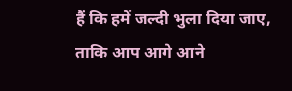हैं कि हमें जल्दी भुला दिया जाए, ताकि आप आगे आने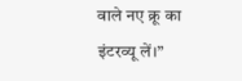वाले नए क्रू का इंटरव्यू लें।”